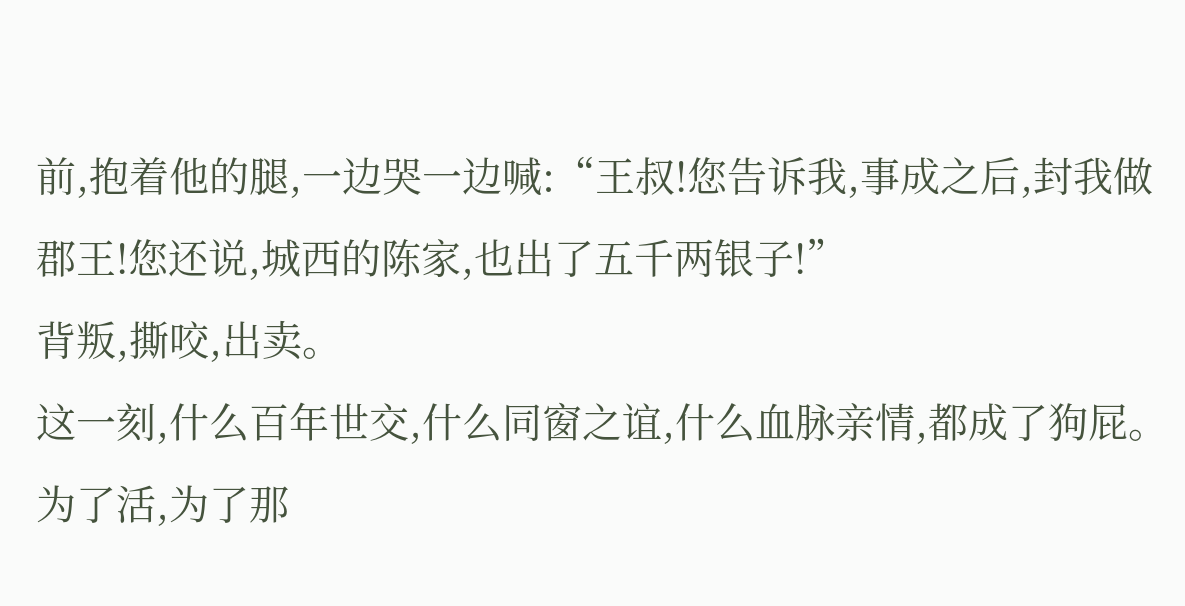前,抱着他的腿,一边哭一边喊:“王叔!您告诉我,事成之后,封我做郡王!您还说,城西的陈家,也出了五千两银子!”
背叛,撕咬,出卖。
这一刻,什么百年世交,什么同窗之谊,什么血脉亲情,都成了狗屁。
为了活,为了那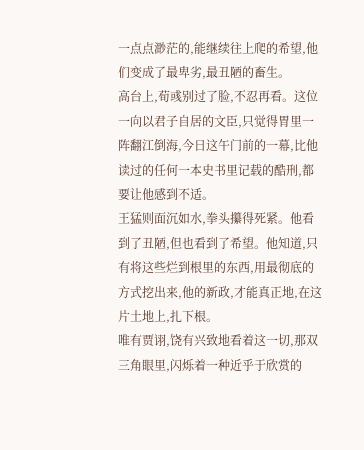一点点渺茫的,能继续往上爬的希望,他们变成了最卑劣,最丑陋的畜生。
高台上,荀彧别过了脸,不忍再看。这位一向以君子自居的文臣,只觉得胃里一阵翻江倒海,今日这午门前的一幕,比他读过的任何一本史书里记载的酷刑,都要让他感到不适。
王猛则面沉如水,拳头攥得死紧。他看到了丑陋,但也看到了希望。他知道,只有将这些烂到根里的东西,用最彻底的方式挖出来,他的新政,才能真正地,在这片土地上,扎下根。
唯有贾诩,饶有兴致地看着这一切,那双三角眼里,闪烁着一种近乎于欣赏的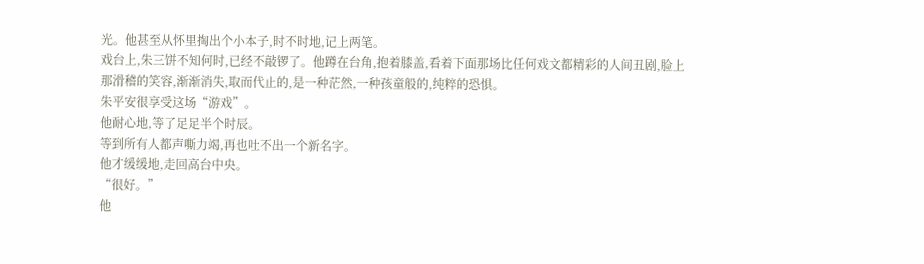光。他甚至从怀里掏出个小本子,时不时地,记上两笔。
戏台上,朱三饼不知何时,已经不敲锣了。他蹲在台角,抱着膝盖,看着下面那场比任何戏文都精彩的人间丑剧,脸上那滑稽的笑容,渐渐消失,取而代止的,是一种茫然,一种孩童般的,纯粹的恐惧。
朱平安很享受这场“游戏”。
他耐心地,等了足足半个时辰。
等到所有人都声嘶力竭,再也吐不出一个新名字。
他才缓缓地,走回高台中央。
“很好。”
他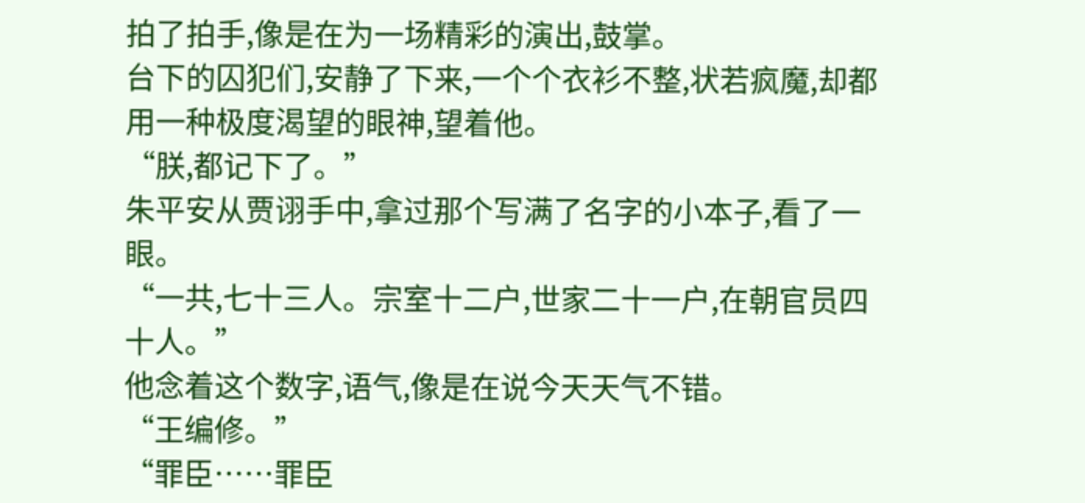拍了拍手,像是在为一场精彩的演出,鼓掌。
台下的囚犯们,安静了下来,一个个衣衫不整,状若疯魔,却都用一种极度渴望的眼神,望着他。
“朕,都记下了。”
朱平安从贾诩手中,拿过那个写满了名字的小本子,看了一眼。
“一共,七十三人。宗室十二户,世家二十一户,在朝官员四十人。”
他念着这个数字,语气,像是在说今天天气不错。
“王编修。”
“罪臣……罪臣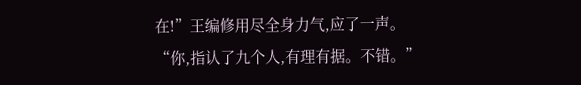在!”王编修用尽全身力气,应了一声。
“你,指认了九个人,有理有据。不错。”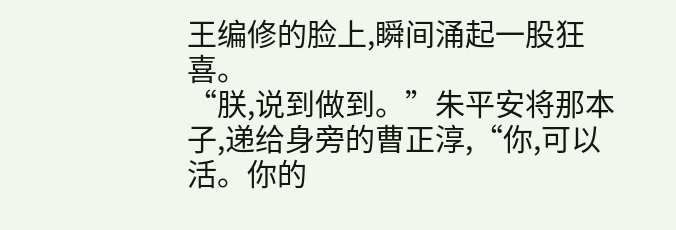王编修的脸上,瞬间涌起一股狂喜。
“朕,说到做到。”朱平安将那本子,递给身旁的曹正淳,“你,可以活。你的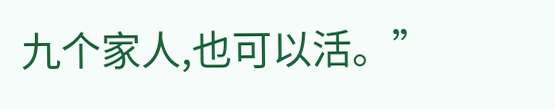九个家人,也可以活。”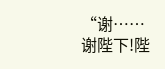“谢……谢陛下!陛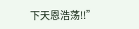下天恩浩荡!!”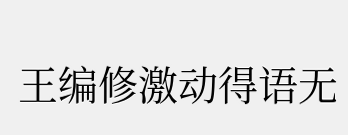王编修激动得语无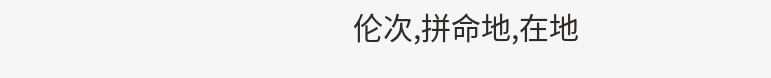伦次,拼命地,在地